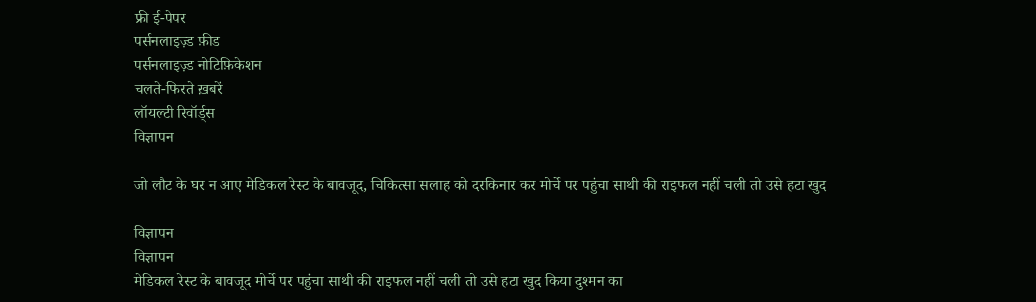फ्री ई-पेपर
पर्सनलाइज़्ड फ़ीड
पर्सनलाइज़्ड नोटिफ़िकेशन
चलते-फिरते ख़बरें
लॉयल्टी रिवॉर्ड्स
विज्ञापन

जो लौट के घर न आए मेडिकल रेस्ट के बावजूद, चिकित्सा सलाह को दरकिनार कर मोर्चे पर पहुंचा साथी की राइफल नहीं चली तो उसे हटा खुद

विज्ञापन
विज्ञापन
मेडिकल रेस्ट के बावजूद मोर्चे पर पहुंचा साथी की राइफल नहीं चली तो उसे हटा खुद किया दुश्मन का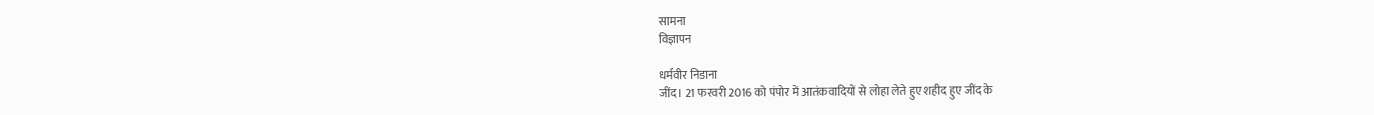सामना
विज्ञापन

धर्मवीर निडाना
जींद। 21 फरवरी 2016 को पंपोर में आतंकवादियों से लोहा लेते हुए शहीद हुए जींद के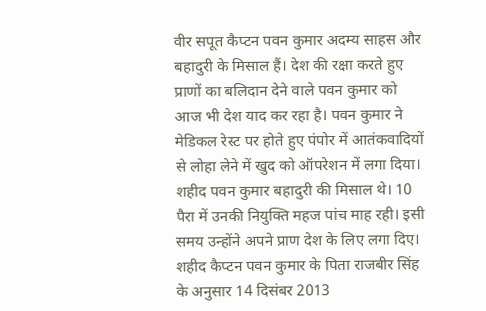वीर सपूत कैप्टन पवन कुमार अदम्य साहस और बहादुरी के मिसाल हैं। देश की रक्षा करते हुए प्राणों का बलिदान देने वाले पवन कुमार को आज भी देश याद कर रहा है। पवन कुमार ने मेडिकल रेस्ट पर होते हुए पंपोर में आतंकवादियों से लोहा लेने में खुद को ऑपरेशन में लगा दिया। शहीद पवन कुमार बहादुरी की मिसाल थे। 10 पैरा में उनकी नियुक्ति महज पांच माह रही। इसी समय उन्होंने अपने प्राण देश के लिए लगा दिए।
शहीद कैप्टन पवन कुमार के पिता राजबीर सिंह के अनुसार 14 दिसंबर 2013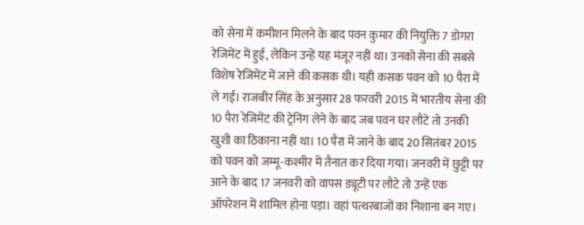को सेना में कमीशन मिलने के बाद पवन कुमार की नियुक्ति 7 डोगरा रेजिमेंट में हुई, लेकिन उन्हें यह मंजूर नहीं था। उनको सेना की सबसे विशेष रेजिमेंट में जाने की कसक थी। यही कसक पवन को 10 पैरा में ले गई। राजबीर सिंह के अनुसार 28 फरवरी 2015 में भारतीय सेना की 10 पैरा रेजिमेंट की ट्रेनिंग लेने के बाद जब पवन घर लौटे तो उनकी खुशी का ठिकाना नहीं था। 10 पैरा में जाने के बाद 20 सितंबर 2015 को पवन को जम्मू-कश्मीर में तैनात कर दिया गया। जनवरी में छुट्टी पर आने के बाद 17 जनवरी को वापस ड्यूटी पर लौटे तो उन्हें एक ऑपरेशन में शामिल होना पड़ा। वहां पत्थरबाजों का निशाना बन गए।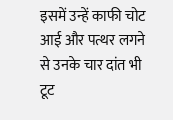इसमें उन्हें काफी चोट आई और पत्थर लगने से उनके चार दांत भी टूट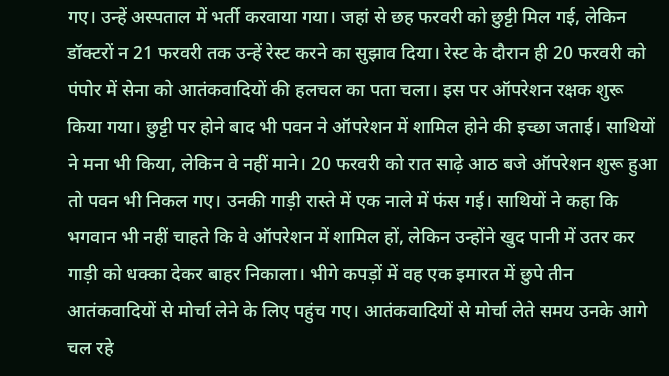गए। उन्हें अस्पताल में भर्ती करवाया गया। जहां से छह फरवरी को छुट्टी मिल गई, लेकिन डॉक्टरों न 21 फरवरी तक उन्हें रेस्ट करने का सुझाव दिया। रेस्ट के दौरान ही 20 फरवरी को पंपोर में सेना को आतंकवादियों की हलचल का पता चला। इस पर ऑपरेशन रक्षक शुरू किया गया। छुट्टी पर होने बाद भी पवन ने ऑपरेशन में शामिल होने की इच्छा जताई। साथियों ने मना भी किया, लेकिन वे नहीं माने। 20 फरवरी को रात साढ़े आठ बजे ऑपरेशन शुरू हुआ तो पवन भी निकल गए। उनकी गाड़ी रास्ते में एक नाले में फंस गई। साथियों ने कहा कि भगवान भी नहीं चाहते कि वे ऑपरेशन में शामिल हों, लेकिन उन्होंने खुद पानी में उतर कर गाड़ी को धक्का देकर बाहर निकाला। भीगे कपड़ों में वह एक इमारत में छुपे तीन आतंकवादियों से मोर्चा लेने के लिए पहुंच गए। आतंकवादियों से मोर्चा लेते समय उनके आगे चल रहे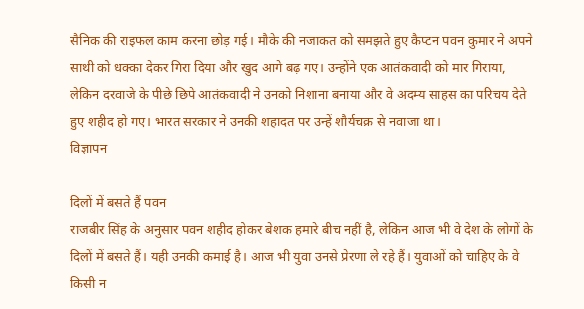सैनिक की राइफल काम करना छोड़ गई। मौके की नजाकत को समझते हुए कैप्टन पवन कुमार ने अपने साथी को धक्का देकर गिरा दिया और खुद आगे बढ़ गए। उन्होंने एक आतंकवादी को मार गिराया, लेकिन दरवाजे के पीछे छिपे आतंकवादी ने उनको निशाना बनाया और वे अदम्य साहस का परिचय देते हुए शहीद हो गए। भारत सरकार ने उनकी शहादत पर उन्हें शौर्यचक्र से नवाजा था।
विज्ञापन

दिलों में बसते हैं पवन
राजबीर सिंह के अनुसार पवन शहीद होकर बेशक हमारे बीच नहीं है, लेकिन आज भी वे देश के लोगों के दिलों में बसते हैं। यही उनकी कमाई है। आज भी युवा उनसे प्रेरणा ले रहे हैं। युवाओं को चाहिए के वे किसी न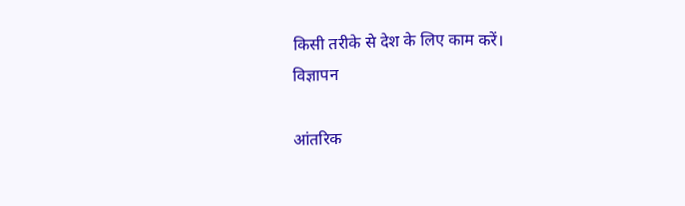किसी तरीके से देश के लिए काम करें।
विज्ञापन

आंतरिक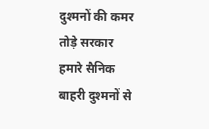दुश्मनों की कमर तोड़े सरकार
हमारे सैनिक बाहरी दुश्मनों से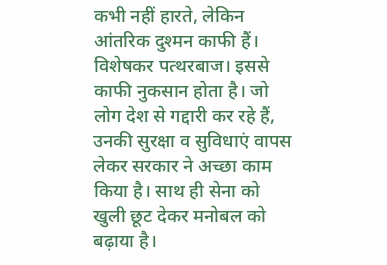कभी नहीं हारते, लेकिन आंतरिक दुश्मन काफी हैं। विशेषकर पत्थरबाज। इससे काफी नुकसान होता है। जो लोग देश से गद्दारी कर रहे हैं, उनकी सुरक्षा व सुविधाएं वापस लेकर सरकार ने अच्छा काम किया है। साथ ही सेना को खुली छूट देकर मनोबल को बढ़ाया है।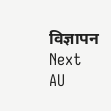विज्ञापन
Next
AU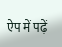ऐप में पढ़ें